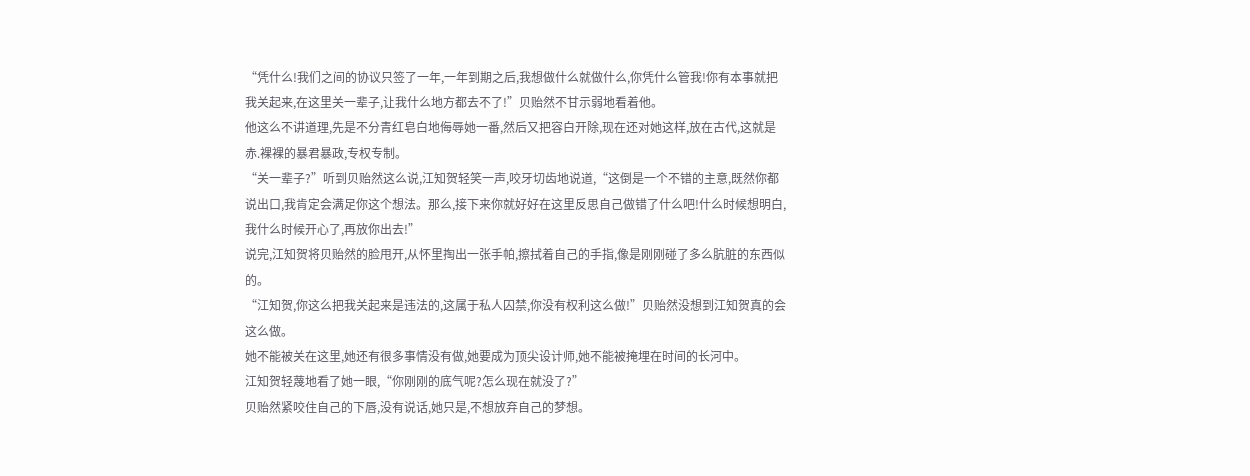“凭什么!我们之间的协议只签了一年,一年到期之后,我想做什么就做什么,你凭什么管我!你有本事就把我关起来,在这里关一辈子,让我什么地方都去不了!”贝贻然不甘示弱地看着他。
他这么不讲道理,先是不分青红皂白地侮辱她一番,然后又把容白开除,现在还对她这样,放在古代,这就是赤.裸裸的暴君暴政,专权专制。
“关一辈子?”听到贝贻然这么说,江知贺轻笑一声,咬牙切齿地说道,“这倒是一个不错的主意,既然你都说出口,我肯定会满足你这个想法。那么,接下来你就好好在这里反思自己做错了什么吧!什么时候想明白,我什么时候开心了,再放你出去!”
说完,江知贺将贝贻然的脸甩开,从怀里掏出一张手帕,擦拭着自己的手指,像是刚刚碰了多么肮脏的东西似的。
“江知贺,你这么把我关起来是违法的,这属于私人囚禁,你没有权利这么做!”贝贻然没想到江知贺真的会这么做。
她不能被关在这里,她还有很多事情没有做,她要成为顶尖设计师,她不能被掩埋在时间的长河中。
江知贺轻蔑地看了她一眼,“你刚刚的底气呢?怎么现在就没了?”
贝贻然紧咬住自己的下唇,没有说话,她只是,不想放弃自己的梦想。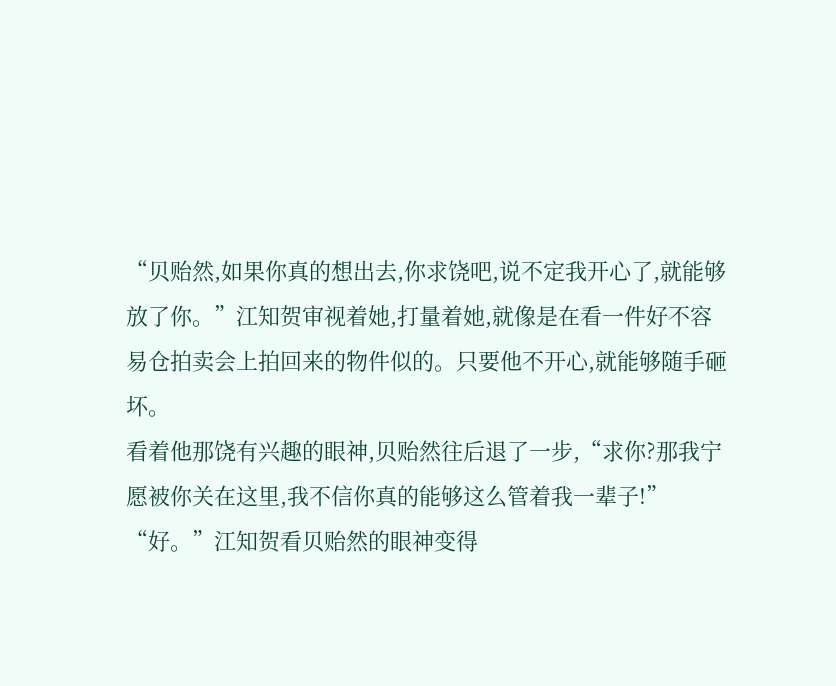“贝贻然,如果你真的想出去,你求饶吧,说不定我开心了,就能够放了你。”江知贺审视着她,打量着她,就像是在看一件好不容易仓拍卖会上拍回来的物件似的。只要他不开心,就能够随手砸坏。
看着他那饶有兴趣的眼神,贝贻然往后退了一步,“求你?那我宁愿被你关在这里,我不信你真的能够这么管着我一辈子!”
“好。”江知贺看贝贻然的眼神变得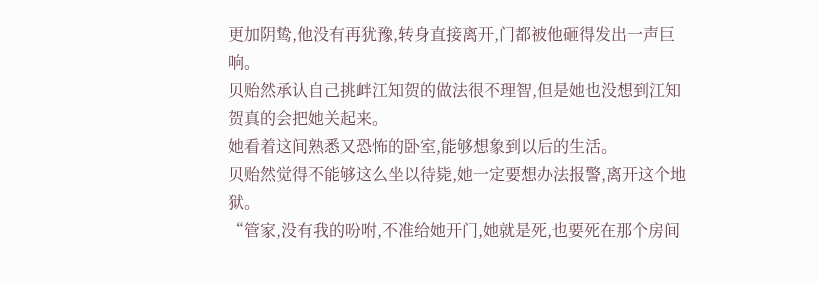更加阴鸷,他没有再犹豫,转身直接离开,门都被他砸得发出一声巨响。
贝贻然承认自己挑衅江知贺的做法很不理智,但是她也没想到江知贺真的会把她关起来。
她看着这间熟悉又恐怖的卧室,能够想象到以后的生活。
贝贻然觉得不能够这么坐以待毙,她一定要想办法报警,离开这个地狱。
“管家,没有我的吩咐,不准给她开门,她就是死,也要死在那个房间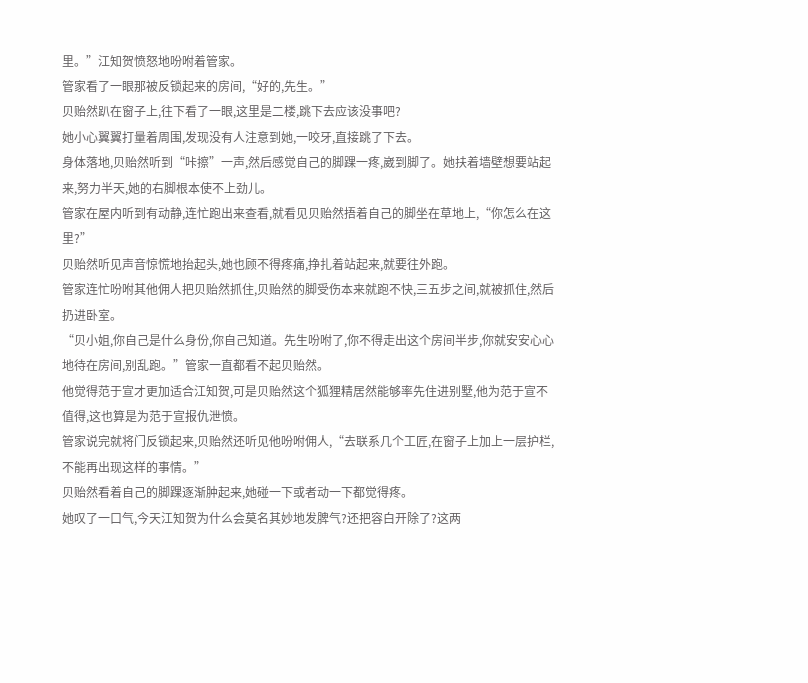里。”江知贺愤怒地吩咐着管家。
管家看了一眼那被反锁起来的房间,“好的,先生。”
贝贻然趴在窗子上,往下看了一眼,这里是二楼,跳下去应该没事吧?
她小心翼翼打量着周围,发现没有人注意到她,一咬牙,直接跳了下去。
身体落地,贝贻然听到“咔擦”一声,然后感觉自己的脚踝一疼,崴到脚了。她扶着墙壁想要站起来,努力半天,她的右脚根本使不上劲儿。
管家在屋内听到有动静,连忙跑出来查看,就看见贝贻然捂着自己的脚坐在草地上,“你怎么在这里?”
贝贻然听见声音惊慌地抬起头,她也顾不得疼痛,挣扎着站起来,就要往外跑。
管家连忙吩咐其他佣人把贝贻然抓住,贝贻然的脚受伤本来就跑不快,三五步之间,就被抓住,然后扔进卧室。
“贝小姐,你自己是什么身份,你自己知道。先生吩咐了,你不得走出这个房间半步,你就安安心心地待在房间,别乱跑。”管家一直都看不起贝贻然。
他觉得范于宣才更加适合江知贺,可是贝贻然这个狐狸精居然能够率先住进别墅,他为范于宣不值得,这也算是为范于宣报仇泄愤。
管家说完就将门反锁起来,贝贻然还听见他吩咐佣人,“去联系几个工匠,在窗子上加上一层护栏,不能再出现这样的事情。”
贝贻然看着自己的脚踝逐渐肿起来,她碰一下或者动一下都觉得疼。
她叹了一口气,今天江知贺为什么会莫名其妙地发脾气?还把容白开除了?这两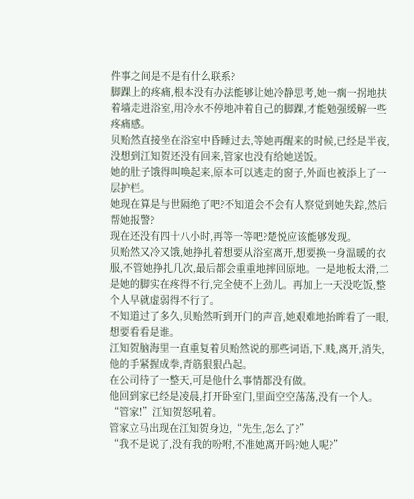件事之间是不是有什么联系?
脚踝上的疼痛,根本没有办法能够让她冷静思考,她一瘸一拐地扶着墙走进浴室,用冷水不停地冲着自己的脚踝,才能勉强缓解一些疼痛感。
贝贻然直接坐在浴室中昏睡过去,等她再醒来的时候,已经是半夜,没想到江知贺还没有回来,管家也没有给她送饭。
她的肚子饿得叫唤起来,原本可以逃走的窗子,外面也被添上了一层护栏。
她现在算是与世隔绝了吧?不知道会不会有人察觉到她失踪,然后帮她报警?
现在还没有四十八小时,再等一等吧?楚悦应该能够发现。
贝贻然又冷又饿,她挣扎着想要从浴室离开,想要换一身温暖的衣服,不管她挣扎几次,最后都会重重地摔回原地。一是地板太滑,二是她的脚实在疼得不行,完全使不上劲儿。再加上一天没吃饭,整个人早就虚弱得不行了。
不知道过了多久,贝贻然听到开门的声音,她艰难地抬眸看了一眼,想要看看是谁。
江知贺脑海里一直重复着贝贻然说的那些词语,下.贱,离开,消失,他的手紧握成拳,青筋狠狠凸起。
在公司待了一整天,可是他什么事情都没有做。
他回到家已经是凌晨,打开卧室门,里面空空荡荡,没有一个人。
“管家!”江知贺怒吼着。
管家立马出现在江知贺身边,“先生,怎么了?”
“我不是说了,没有我的吩咐,不准她离开吗?她人呢?”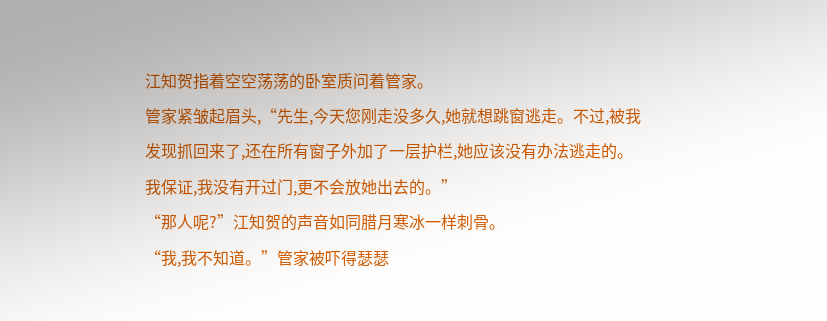江知贺指着空空荡荡的卧室质问着管家。
管家紧皱起眉头,“先生,今天您刚走没多久,她就想跳窗逃走。不过,被我发现抓回来了,还在所有窗子外加了一层护栏,她应该没有办法逃走的。我保证,我没有开过门,更不会放她出去的。”
“那人呢?”江知贺的声音如同腊月寒冰一样刺骨。
“我,我不知道。”管家被吓得瑟瑟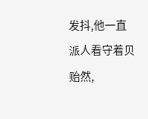发抖,他一直派人看守着贝贻然,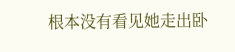根本没有看见她走出卧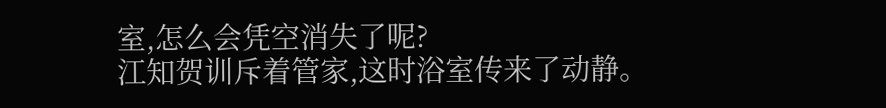室,怎么会凭空消失了呢?
江知贺训斥着管家,这时浴室传来了动静。